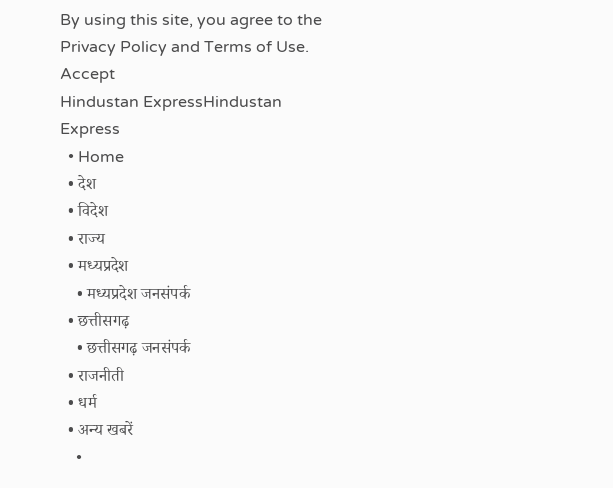By using this site, you agree to the Privacy Policy and Terms of Use.
Accept
Hindustan ExpressHindustan Express
  • Home
  • देश
  • विदेश
  • राज्य
  • मध्यप्रदेश
    • मध्यप्रदेश जनसंपर्क
  • छत्तीसगढ़
    • छत्तीसगढ़ जनसंपर्क
  • राजनीती
  • धर्म
  • अन्य खबरें
    •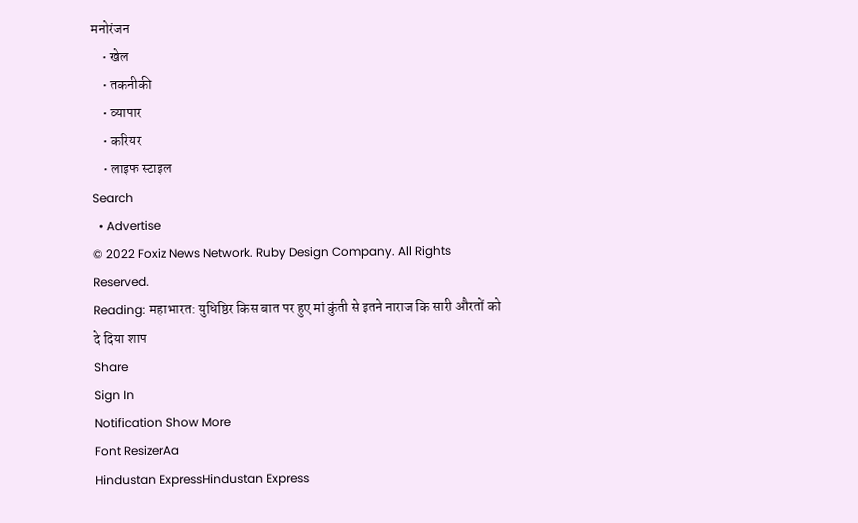मनोरंजन
    • खेल
    • तकनीकी
    • व्यापार
    • करियर
    • लाइफ स्टाइल
Search
  • Advertise
© 2022 Foxiz News Network. Ruby Design Company. All Rights Reserved.
Reading: महाभारत: युधिष्ठिर किस बात पर हुए मां कुंती से इतने नाराज कि सारी औरतों को दे दिया शाप
Share
Sign In
Notification Show More
Font ResizerAa
Hindustan ExpressHindustan Express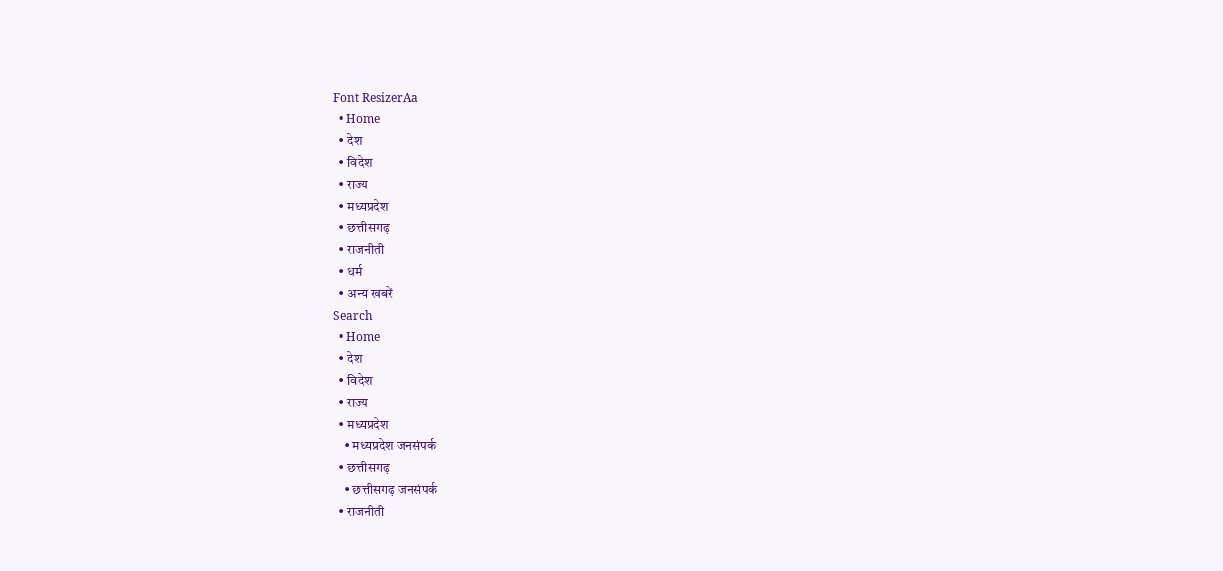Font ResizerAa
  • Home
  • देश
  • विदेश
  • राज्य
  • मध्यप्रदेश
  • छत्तीसगढ़
  • राजनीती
  • धर्म
  • अन्य खबरें
Search
  • Home
  • देश
  • विदेश
  • राज्य
  • मध्यप्रदेश
    • मध्यप्रदेश जनसंपर्क
  • छत्तीसगढ़
    • छत्तीसगढ़ जनसंपर्क
  • राजनीती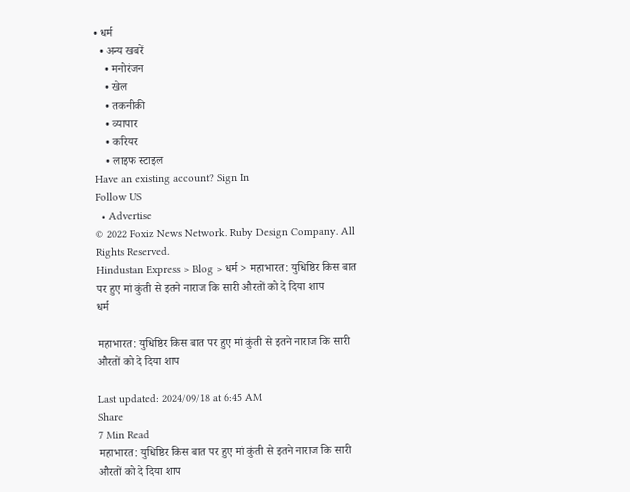• धर्म
  • अन्य खबरें
    • मनोरंजन
    • खेल
    • तकनीकी
    • व्यापार
    • करियर
    • लाइफ स्टाइल
Have an existing account? Sign In
Follow US
  • Advertise
© 2022 Foxiz News Network. Ruby Design Company. All Rights Reserved.
Hindustan Express > Blog > धर्म > महाभारत: युधिष्ठिर किस बात पर हुए मां कुंती से इतने नाराज कि सारी औरतों को दे दिया शाप
धर्म

महाभारत: युधिष्ठिर किस बात पर हुए मां कुंती से इतने नाराज कि सारी औरतों को दे दिया शाप

Last updated: 2024/09/18 at 6:45 AM
Share
7 Min Read
महाभारत: युधिष्ठिर किस बात पर हुए मां कुंती से इतने नाराज कि सारी औरतों को दे दिया शाप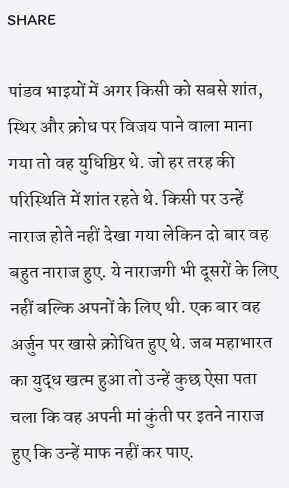SHARE

पांडव भाइयों में अगर किसी को सबसे शांत, स्थिर और क्रोध पर विजय पाने वाला माना गया तो वह युधिष्ठिर थे. जो हर तरह की परिस्थिति में शांत रहते थे. किसी पर उन्हें नाराज होते नहीं देखा गया लेकिन दो बार वह बहुत नाराज हुए. ये नाराजगी भी दूसरों के लिए नहीं बल्कि अपनों के लिए थी. एक बार वह अर्जुन पर खासे क्रोधित हुए थे. जब महाभारत का युद्ध खत्म हुआ तो उन्हें कुछ ऐसा पता चला कि वह अपनी मां कुंती पर इतने नाराज हुए कि उन्हें माफ नहीं कर पाए.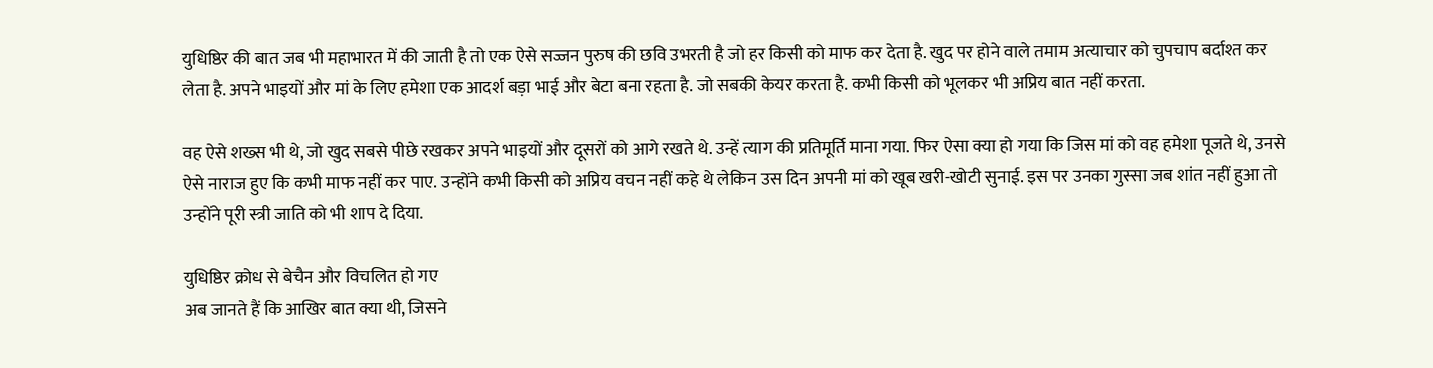युधिष्ठिर की बात जब भी महाभारत में की जाती है तो एक ऐसे सज्जन पुरुष की छवि उभरती है जो हर किसी को माफ कर देता है. खुद पर होने वाले तमाम अत्याचार को चुपचाप बर्दाश्त कर लेता है. अपने भाइयों और मां के लिए हमेशा एक आदर्श बड़ा भाई और बेटा बना रहता है. जो सबकी केयर करता है. कभी किसी को भूलकर भी अप्रिय बात नहीं करता.

वह ऐसे शख्स भी थे, जो खुद सबसे पीछे रखकर अपने भाइयों और दूसरों को आगे रखते थे. उन्हें त्याग की प्रतिमूर्ति माना गया. फिर ऐसा क्या हो गया कि जिस मां को वह हमेशा पूजते थे, उनसे ऐसे नाराज हुए कि कभी माफ नहीं कर पाए. उन्होंने कभी किसी को अप्रिय वचन नहीं कहे थे लेकिन उस दिन अपनी मां को खूब खरी-खोटी सुनाई. इस पर उनका गुस्सा जब शांत नहीं हुआ तो उन्होंने पूरी स्त्री जाति को भी शाप दे दिया.

युधिष्ठिर क्रोध से बेचैन और विचलित हो गए
अब जानते हैं कि आखिर बात क्या थी, जिसने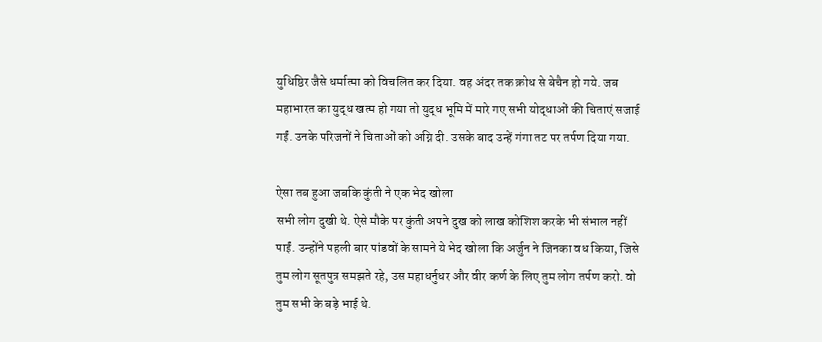युधिष्ठिर जैसे धर्मात्मा को विचलित कर दिया. वह अंदर तक क्रोध से बेचैन हो गये. जब महाभारत का युद्ध खत्म हो गया तो युद्ध भूमि में मारे गए सभी योद्धाओं की चिताएं सजाई गईं. उनके परिजनों ने चिताओं को अग्नि दी. उसके बाद उन्हें गंगा तट पर तर्पण दिया गया.

ऐसा तब हुआ जबकि कुंती ने एक भेद खोला
सभी लोग दुखी थे. ऐसे मौके पर कुंती अपने दुख को लाख कोशिश करके भी संभाल नहीं पाईं. उन्होंने पहली बार पांडवों के सामने ये भेद खोला कि अर्जुन ने जिनका वध किया, जिसे तुम लोग सूतपुत्र समझते रहे, उस महाधर्नुधर और वीर कर्ण के लिए तुम लोग तर्पण करो. वो तुम सभी के बड़े भाई थे.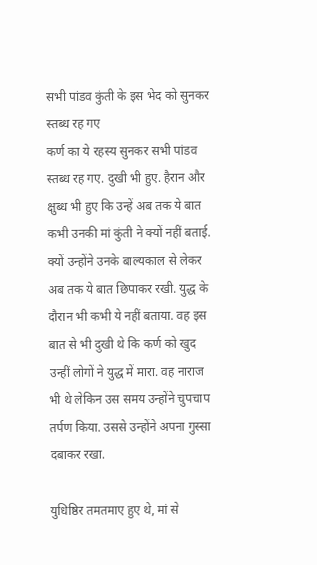सभी पांडव कुंती के इस भेद को सुनकर स्तब्ध रह गए
कर्ण का ये रहस्य सुनकर सभी पांडव स्तब्ध रह गए. दुखी भी हुए. हैरान और क्षुब्ध भी हुए कि उन्हें अब तक ये बात कभी उनकी मां कुंती ने क्यों नहीं बताई. क्यों उन्होंने उनके बाल्यकाल से लेकर अब तक ये बात छिपाकर रखी. युद्ध के दौरान भी कभी ये नहीं बताया. वह इस बात से भी दुखी थे कि कर्ण को खुद उन्हीं लोगों ने युद्ध में मारा. वह नाराज भी थे लेकिन उस समय उन्होंने चुपचाप तर्पण किया. उससे उन्होंने अपना गुस्सा दबाकर रखा.

युधिष्ठिर तमतमाए हुए थे, मां से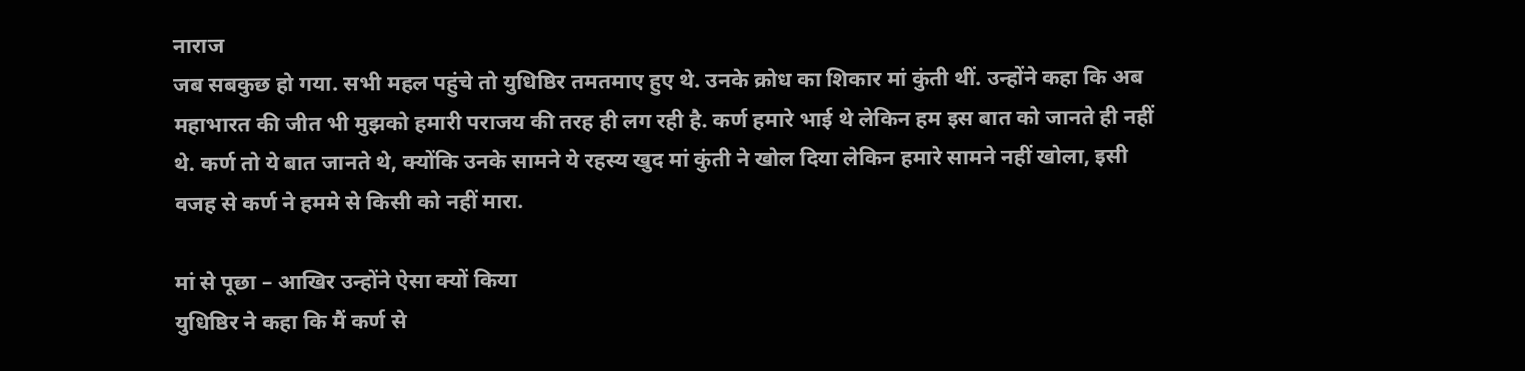नाराज
जब सबकुछ हो गया. सभी महल पहुंचे तो युधिष्ठिर तमतमाए हुए थे. उनके क्रोध का शिकार मां कुंती थीं. उन्होंने कहा कि अब महाभारत की जीत भी मुझको हमारी पराजय की तरह ही लग रही है. कर्ण हमारे भाई थे लेकिन हम इस बात को जानते ही नहीं थे. कर्ण तो ये बात जानते थे, क्योंकि उनके सामने ये रहस्य खुद मां कुंती ने खोल दिया लेकिन हमारे सामने नहीं खोला, इसी वजह से कर्ण ने हममे से किसी को नहीं मारा.

मां से पूछा – आखिर उन्होंने ऐसा क्यों किया
युधिष्ठिर ने कहा कि मैं कर्ण से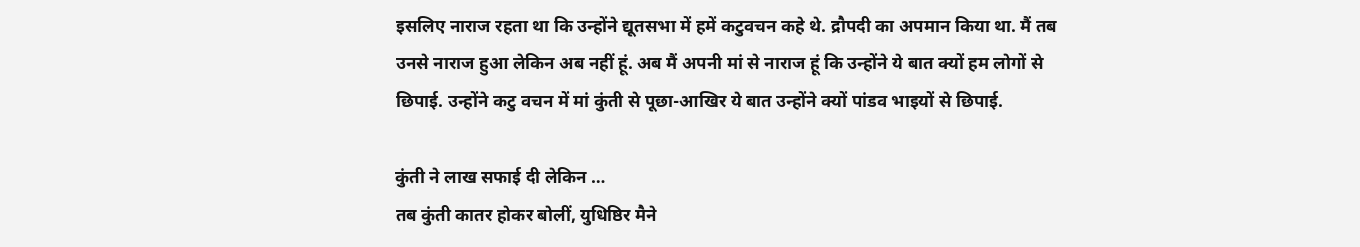इसलिए नाराज रहता था कि उन्होंने द्यूतसभा में हमें कटुवचन कहे थे. द्रौपदी का अपमान किया था. मैं तब उनसे नाराज हुआ लेकिन अब नहीं हूं. अब मैं अपनी मां से नाराज हूं कि उन्होंने ये बात क्यों हम लोगों से छिपाई. उन्होंने कटु वचन में मां कुंती से पूछा-आखिर ये बात उन्होंने क्यों पांडव भाइयों से छिपाई.

कुंती ने लाख सफाई दी लेकिन …
तब कुंती कातर होकर बोलीं, युधिष्ठिर मैने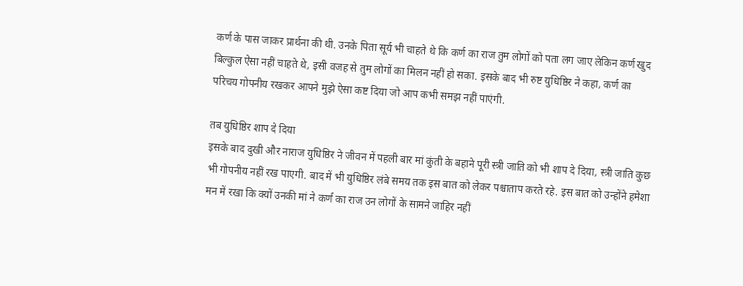कर्ण के पास जाकर प्रार्थना की थी. उनके पिता सूर्य भी चाहते थे कि कर्ण का राज तुम लोगों को पता लग जाए लेकिन कर्ण खुद बिल्कुल ऐसा नहीं चाहते थे, इसी वजह से तुम लोगों का मिलन नहीं हो सका. इसके बाद भी रुष्ट युधिष्ठिर ने कहा, कर्ण का परिचय गोपनीय रखकर आपने मुझे ऐसा कष्ट दिया जो आप कभी समझ नहीं पाएंगी.

तब युधिष्ठिर शाप दे दिया
इसके बाद दुखी और नाराज युधिष्ठिर ने जीवन में पहली बार मां कुंती के बहाने पूरी स्त्री जाति को भी शाप दे दिया, स्त्री जाति कुछ भी गोपनीय नहीं रख पाएगी. बाद में भी युधिष्ठिर लंबे समय तक इस बात को लेकर पश्चाताप करते रहे. इस बात को उन्होंने हमेशा मन में रखा कि क्यों उनकी मां ने कर्ण का राज उन लोगों के सामने जाहिर नहीं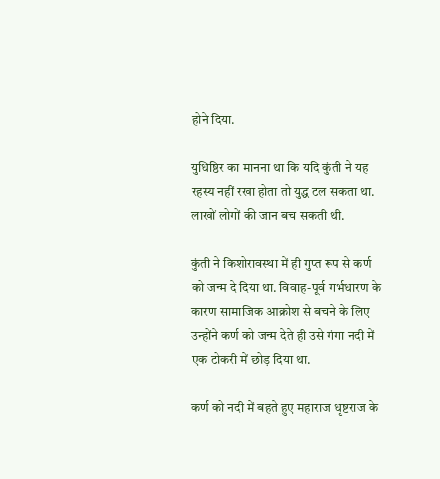होने दिया.

युधिष्ठिर का मानना था कि यदि कुंती ने यह रहस्य नहीं रखा होता तो युद्ध टल सकता था. लाखों लोगों की जान बच सकती थी.

कुंती ने किशोरावस्था में ही गुप्त रूप से कर्ण को जन्म दे दिया था. विवाह-पूर्व गर्भधारण के कारण सामाजिक आक्रोश से बचने के लिए उन्होंने कर्ण को जन्म देते ही उसे गंगा नदी में एक टोकरी में छोड़ दिया था.

कर्ण को नदी में बहते हुए महाराज धृष्टराज के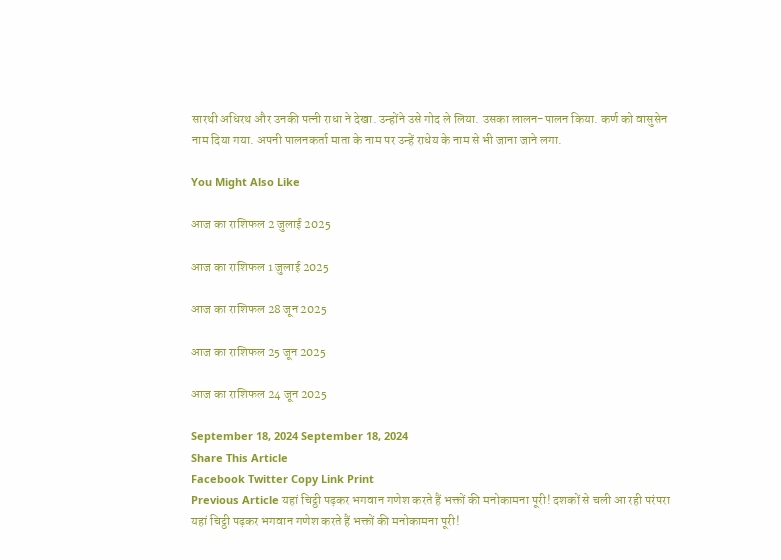सारथी अधिरथ और उनकी पत्नी राधा ने देखा. उन्होंने उसे गोद ले लिया. उसका लालन-पालन किया. कर्ण को वासुसेन नाम दिया गया. अपनी पालनकर्ता माता के नाम पर उन्हें राधेय के नाम से भी जाना जाने लगा.

You Might Also Like

आज का राशिफल 2 जुलाई 2025

आज का राशिफल 1 जुलाई 2025

आज का राशिफल 28 जून 2025

आज का राशिफल 25 जून 2025

आज का राशिफल 24 जून 2025

September 18, 2024 September 18, 2024
Share This Article
Facebook Twitter Copy Link Print
Previous Article यहां चिट्ठी पढ़कर भगवान गणेश करते हैं भक्तों की मनोकामना पूरी! दशकों से चली आ रही परंपरा यहां चिट्ठी पढ़कर भगवान गणेश करते हैं भक्तों की मनोकामना पूरी!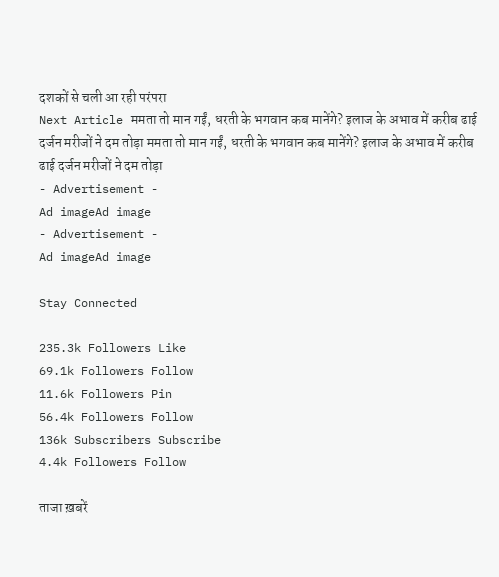दशकों से चली आ रही परंपरा
Next Article ममता तो मान गईं, धरती के भगवान कब मानेंगे? इलाज के अभाव में करीब ढाई दर्जन मरीजों ने दम तोड़ा ममता तो मान गईं, धरती के भगवान कब मानेंगे? इलाज के अभाव में करीब ढाई दर्जन मरीजों ने दम तोड़ा
- Advertisement -
Ad imageAd image
- Advertisement -
Ad imageAd image

Stay Connected

235.3k Followers Like
69.1k Followers Follow
11.6k Followers Pin
56.4k Followers Follow
136k Subscribers Subscribe
4.4k Followers Follow

ताजा ख़बरें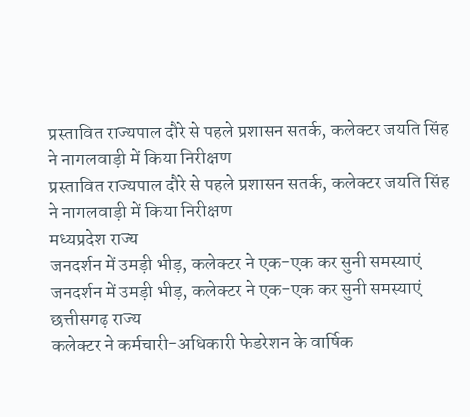प्रस्तावित राज्यपाल दौरे से पहले प्रशासन सतर्क, कलेक्टर जयति सिंह ने नागलवाड़ी में किया निरीक्षण
प्रस्तावित राज्यपाल दौरे से पहले प्रशासन सतर्क, कलेक्टर जयति सिंह ने नागलवाड़ी में किया निरीक्षण
मध्यप्रदेश राज्य
जनदर्शन में उमड़ी भीड़, कलेक्टर ने एक-एक कर सुनी समस्याएं
जनदर्शन में उमड़ी भीड़, कलेक्टर ने एक-एक कर सुनी समस्याएं
छत्तीसगढ़ राज्य
कलेक्टर ने कर्मचारी-अधिकारी फेडरेशन के वार्षिक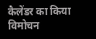कैलेंडर का किया विमोचन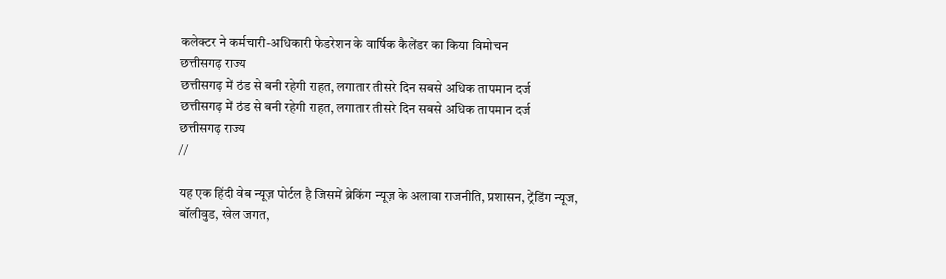कलेक्टर ने कर्मचारी-अधिकारी फेडरेशन के वार्षिक कैलेंडर का किया विमोचन
छत्तीसगढ़ राज्य
छत्तीसगढ़ में ठंड से बनी रहेगी राहत, लगातार तीसरे दिन सबसे अधिक तापमान दर्ज
छत्तीसगढ़ में ठंड से बनी रहेगी राहत, लगातार तीसरे दिन सबसे अधिक तापमान दर्ज
छत्तीसगढ़ राज्य
//

यह एक हिंदी वेब न्यूज़ पोर्टल है जिसमें ब्रेकिंग न्यूज़ के अलावा राजनीति, प्रशासन, ट्रेंडिंग न्यूज, बॉलीवुड, खेल जगत,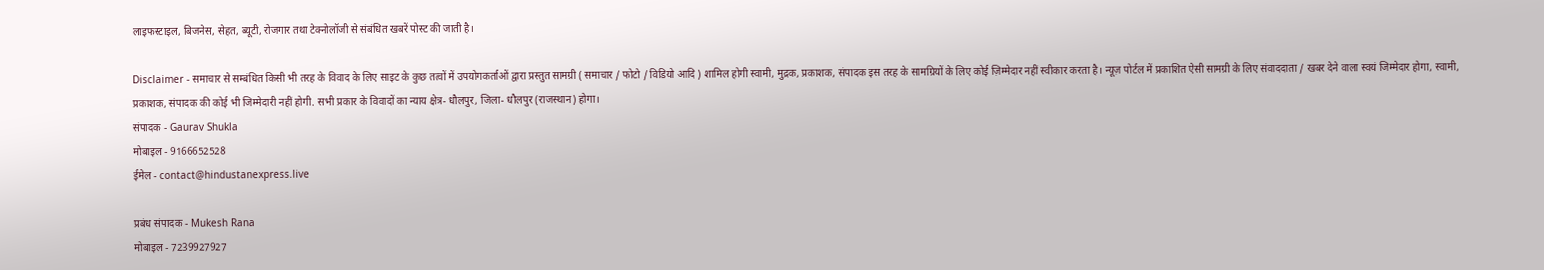लाइफस्टाइल, बिजनेस, सेहत, ब्यूटी, रोजगार तथा टेक्नोलॉजी से संबंधित खबरें पोस्ट की जाती है।

Disclaimer - समाचार से सम्बंधित किसी भी तरह के विवाद के लिए साइट के कुछ तत्वों में उपयोगकर्ताओं द्वारा प्रस्तुत सामग्री ( समाचार / फोटो / विडियो आदि ) शामिल होगी स्वामी, मुद्रक, प्रकाशक, संपादक इस तरह के सामग्रियों के लिए कोई ज़िम्मेदार नहीं स्वीकार करता है। न्यूज़ पोर्टल में प्रकाशित ऐसी सामग्री के लिए संवाददाता / खबर देने वाला स्वयं जिम्मेदार होगा, स्वामी, प्रकाशक, संपादक की कोई भी जिम्मेदारी नहीं होगी. सभी प्रकार के विवादों का न्याय क्षेत्र- धौलपुर, जिला- धौलपुर (राजस्थान) होगा।
संपादक - Gaurav Shukla
मोबाइल - 9166652528
ईमेल - contact@hindustanexpress.live

प्रबंध संपादक - Mukesh Rana
मोबाइल - 7239927927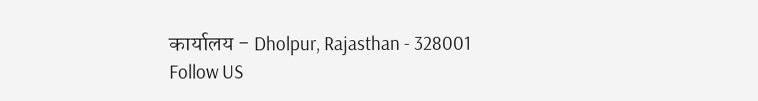कार्यालय - Dholpur, Rajasthan - 328001
Follow US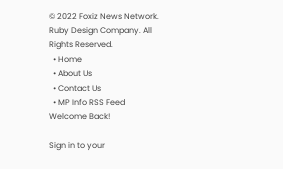© 2022 Foxiz News Network. Ruby Design Company. All Rights Reserved.
  • Home
  • About Us
  • Contact Us
  • MP Info RSS Feed
Welcome Back!

Sign in to your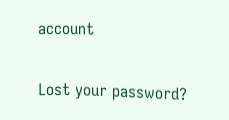account

Lost your password?